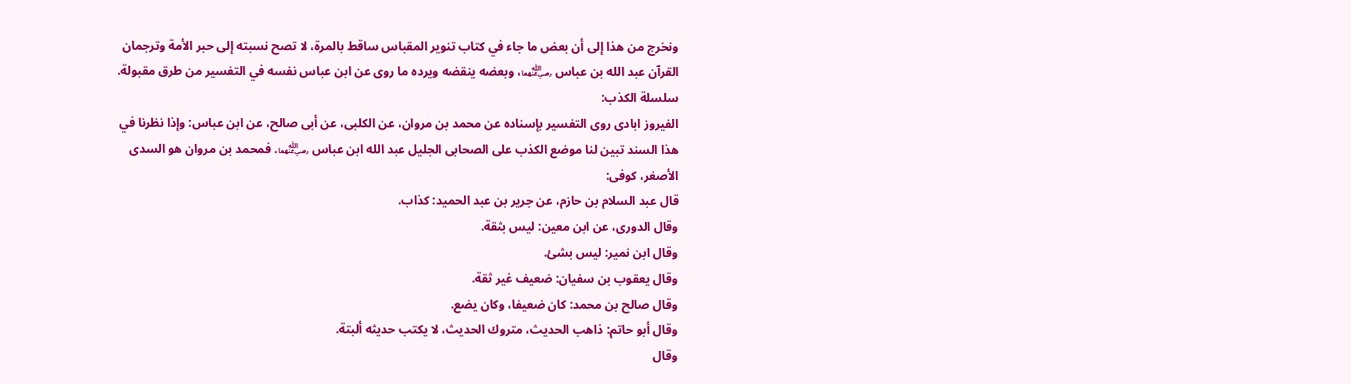ونخرج من هذا إلى أن بعض ما جاء في كتاب تنوير المقباس ساقط بالمرة، لا تصح نسبته إلى حبر الأمة وترجمان القرآن عبد الله بن عباس ﵄، وبعضه ينقضه ويرده ما روى عن ابن عباس نفسه في التفسير من طرق مقبولة.
سلسلة الكذب:
الفيروز ابادى روى التفسير بإسناده عن محمد بن مروان، عن الكلبى، عن أبى صالح، عن ابن عباس: وإذا نظرنا في هذا السند تبين لنا موضع الكذب على الصحابى الجليل عبد الله ابن عباس ﵄. فمحمد بن مروان هو السدى الأصغر، كوفى:
قال عبد السلام بن حازم، عن جرير بن عبد الحميد: كذاب.
وقال الدورى، عن ابن معين: ليس بثقة.
وقال ابن نمير: ليس بشئ.
وقال يعقوب بن سفيان: ضعيف غير ثقة.
وقال صالح بن محمد: كان ضعيفا، وكان يضع.
وقال أبو حاتم: ذاهب الحديث، متروك الحديث، لا يكتب حديثه ألبتة.
وقال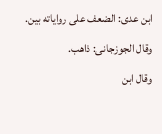ابن عدى: الضعف على رواياته بين.
وقال الجوزجانى: ذاهب.
وقال ابن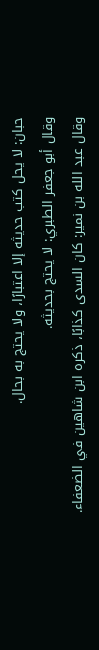حبان: لا يحل كتب حديثه إلا اعتبارًا، ولا يحتج به بحال.
وقال أبو جعفر الطبري: لا يحتج بحديثه.
وقال عبد الله بن نمير: كان السدى كذابًا، ذكره ابن شاهين في الضعفاء.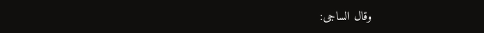وقال الساجى: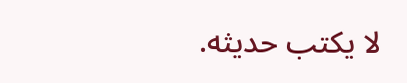لا يكتب حديثه.